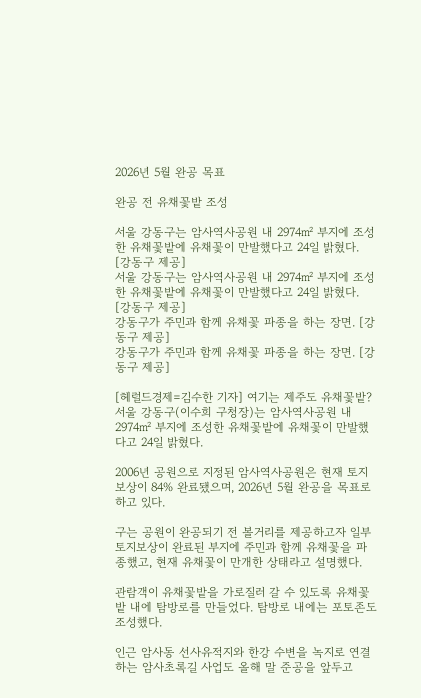2026년 5월 완공 목표

완공 전 유채꽃밭 조성

서울 강동구는 암사역사공원 내 2974㎡ 부지에 조성한 유채꽃밭에 유채꽃이 만발했다고 24일 밝혔다. [강동구 제공]
서울 강동구는 암사역사공원 내 2974㎡ 부지에 조성한 유채꽃밭에 유채꽃이 만발했다고 24일 밝혔다. [강동구 제공]
강동구가 주민과 함께 유채꽃 파종을 하는 장면. [강동구 제공]
강동구가 주민과 함께 유채꽃 파종을 하는 장면. [강동구 제공]

[헤럴드경제=김수한 기자] 여기는 제주도 유채꽃밭? 서울 강동구(이수희 구청장)는 암사역사공원 내 2974㎡ 부지에 조성한 유채꽃밭에 유채꽃이 만발했다고 24일 밝혔다.

2006년 공원으로 지정된 암사역사공원은 현재 토지보상이 84% 완료됐으며, 2026년 5월 완공을 목표로 하고 있다.

구는 공원이 완공되기 전 볼거리를 제공하고자 일부 토지보상이 완료된 부지에 주민과 함께 유채꽃을 파종했고, 현재 유채꽃이 만개한 상태라고 설명했다.

관람객이 유채꽃밭을 가로질러 갈 수 있도록 유채꽃밭 내에 탐방로를 만들었다. 탐방로 내에는 포토존도 조성했다.

인근 암사동 선사유적지와 한강 수변을 녹지로 연결하는 암사초록길 사업도 올해 말 준공을 앞두고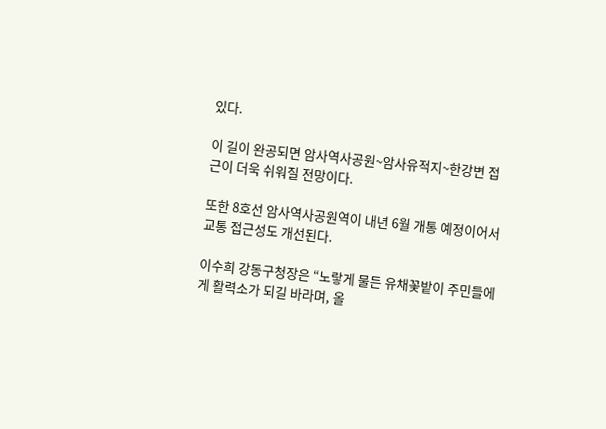있다.

이 길이 완공되면 암사역사공원~암사유적지~한강변 접근이 더욱 쉬워질 전망이다.

또한 8호선 암사역사공원역이 내년 6월 개통 예정이어서 교통 접근성도 개선된다.

이수희 강동구청장은 “노랗게 물든 유채꽃밭이 주민들에게 활력소가 되길 바라며, 올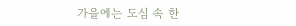가을에는 도심 속 한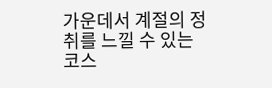가운데서 계절의 정취를 느낄 수 있는 코스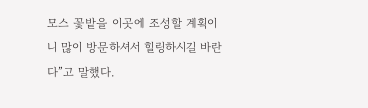모스 꽃밭을 이곳에 조성할 계획이니 많이 방문하셔서 힐링하시길 바란다”고 말했다.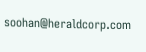soohan@heraldcorp.com